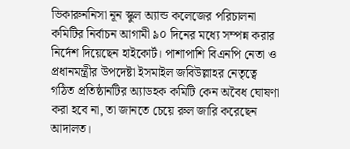ভিকারুননিসা নূন স্কুল অ্যান্ড কলেজের পরিচালনা কমিটির নির্বাচন আগামী ৯০ দিনের মধ্যে সম্পন্ন করার নির্দেশ দিয়েছেন হাইকোর্ট। পাশাপাশি বিএনপি নেতা ও প্রধানমন্ত্রীর উপদেষ্টা ইসমাইল জবিউল্লাহর নেতৃত্বে গঠিত প্রতিষ্ঠানটির অ্যাডহক কমিটি কেন অবৈধ ঘোষণা করা হবে না, তা জানতে চেয়ে রুল জারি করেছেন আদালত।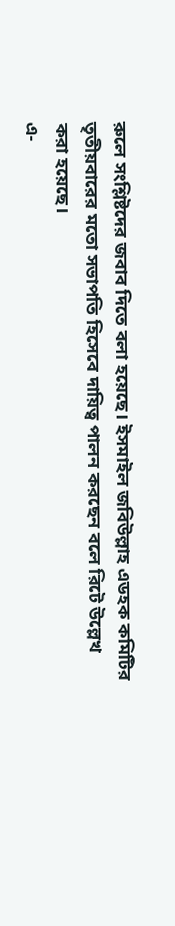রুলে সংশ্লিষ্টদের জবাব দিতে বলা হয়েছে। ইসমাইল জবিউল্লাহ এডহক কমিটির তৃতীয়বারের মতো সভাপতি হিসেবে দায়িত্ব পালন করছেন বলে রিটে উল্লেখ করা হয়েছে।
এ-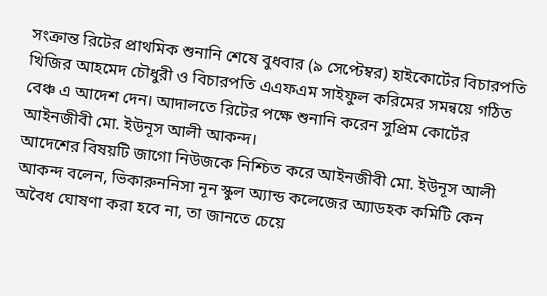সংক্রান্ত রিটের প্রাথমিক শুনানি শেষে বুধবার (৯ সেপ্টেম্বর) হাইকোর্টের বিচারপতি খিজির আহমেদ চৌধুরী ও বিচারপতি এএফএম সাইফুল করিমের সমন্বয়ে গঠিত বেঞ্চ এ আদেশ দেন। আদালতে রিটের পক্ষে শুনানি করেন সুপ্রিম কোর্টের আইনজীবী মো. ইউনূস আলী আকন্দ।
আদেশের বিষয়টি জাগো নিউজকে নিশ্চিত করে আইনজীবী মো. ইউনূস আলী আকন্দ বলেন, ভিকারুননিসা নূন স্কুল অ্যান্ড কলেজের অ্যাডহক কমিটি কেন অবৈধ ঘোষণা করা হবে না, তা জানতে চেয়ে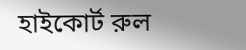হাইকোর্ট রুল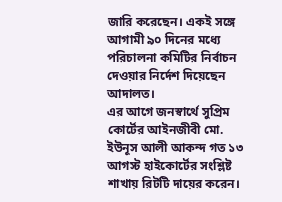জারি করেছেন। একই সঙ্গে আগামী ৯০ দিনের মধ্যে পরিচালনা কমিটির নির্বাচন দেওয়ার নির্দেশ দিয়েছেন আদালত।
এর আগে জনস্বার্থে সুপ্রিম কোর্টের আইনজীবী মো. ইউনূস আলী আকন্দ গত ১৩ আগস্ট হাইকোর্টের সংশ্লিষ্ট শাখায় রিটটি দায়ের করেন।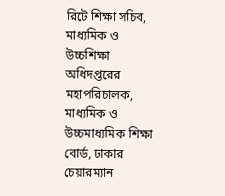রিটে শিক্ষা সচিব, মাধ্যমিক ও উচ্চশিক্ষা অধিদপ্তরের মহাপরিচালক, মাধ্যমিক ও উচ্চমাধ্যমিক শিক্ষা বোর্ড, ঢাকার চেয়ারম্যান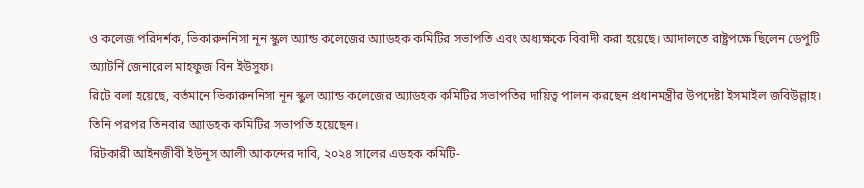ও কলেজ পরিদর্শক, ভিকারুননিসা নূন স্কুল অ্যান্ড কলেজের অ্যাডহক কমিটির সভাপতি এবং অধ্যক্ষকে বিবাদী করা হয়েছে। আদালতে রাষ্ট্রপক্ষে ছিলেন ডেপুটি অ্যাটর্নি জেনারেল মাহফুজ বিন ইউসুফ।
রিটে বলা হয়েছে, বর্তমানে ভিকারুননিসা নূন স্কুল অ্যান্ড কলেজের অ্যাডহক কমিটির সভাপতির দায়িত্ব পালন করছেন প্রধানমন্ত্রীর উপদেষ্টা ইসমাইল জবিউল্লাহ। তিনি পরপর তিনবার অ্যাডহক কমিটির সভাপতি হয়েছেন।
রিটকারী আইনজীবী ইউনূস আলী আকন্দের দাবি, ২০২৪ সালের এডহক কমিটি-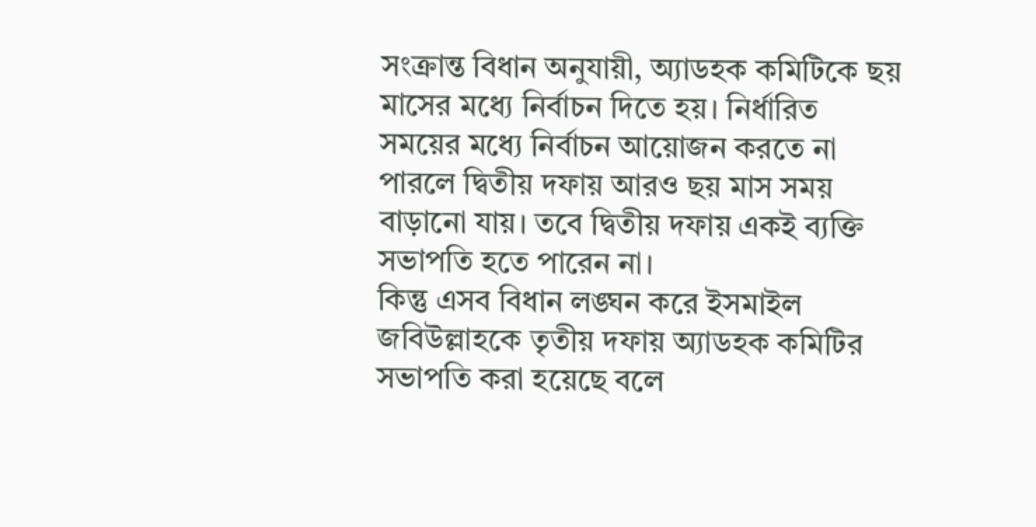সংক্রান্ত বিধান অনুযায়ী, অ্যাডহক কমিটিকে ছয় মাসের মধ্যে নির্বাচন দিতে হয়। নির্ধারিত সময়ের মধ্যে নির্বাচন আয়োজন করতে না পারলে দ্বিতীয় দফায় আরও ছয় মাস সময় বাড়ানো যায়। তবে দ্বিতীয় দফায় একই ব্যক্তি সভাপতি হতে পারেন না।
কিন্তু এসব বিধান লঙ্ঘন করে ইসমাইল জবিউল্লাহকে তৃতীয় দফায় অ্যাডহক কমিটির সভাপতি করা হয়েছে বলে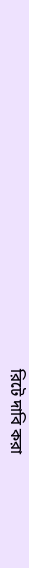রিটে দাবি করা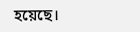হয়েছে।